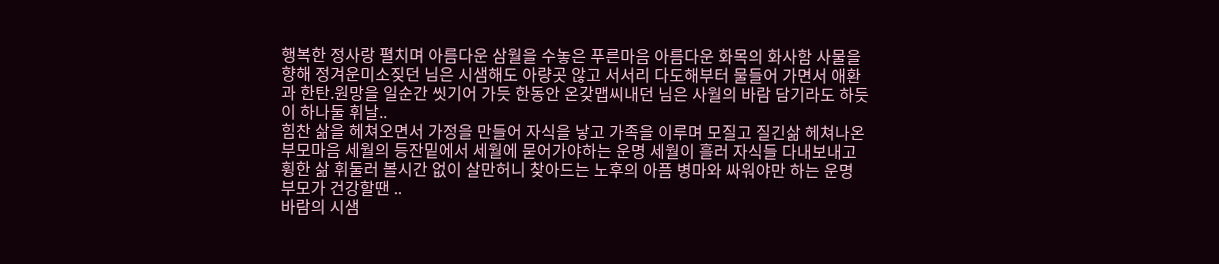행복한 정사랑 펼치며 아름다운 삼월을 수놓은 푸른마음 아름다운 화목의 화사함 사물을 향해 정겨운미소짖던 님은 시샘해도 아량곳 않고 서서리 다도해부터 물들어 가면서 애환과 한탄.원망을 일순간 씻기어 가듯 한동안 온갖맵씨내던 님은 사월의 바람 담기라도 하듯이 하나둘 휘날..
힘찬 삶을 헤쳐오면서 가정을 만들어 자식을 낳고 가족을 이루며 모질고 질긴삶 헤쳐나온 부모마음 세월의 등잔밑에서 세월에 묻어가야하는 운명 세월이 흘러 자식들 다내보내고 휭한 삶 휘둘러 볼시간 없이 살만허니 찾아드는 노후의 아픔 병마와 싸워야만 하는 운명 부모가 건강할땐 ..
바람의 시샘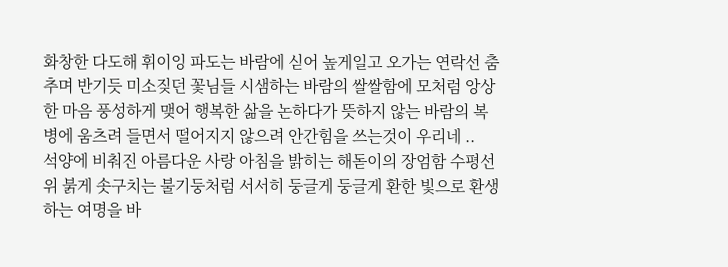화창한 다도해 휘이잉 파도는 바람에 싣어 높게일고 오가는 연락선 춤추며 반기듯 미소짖던 꽃님들 시샘하는 바람의 쌀쌀함에 모처럼 앙상한 마음 풍성하게 맺어 행복한 삶을 논하다가 뜻하지 않는 바람의 복병에 움츠려 들면서 떨어지지 않으려 안간힘을 쓰는것이 우리네 ..
석양에 비춰진 아름다운 사랑 아침을 밝히는 해돋이의 장엄함 수평선위 붉게 솟구치는 불기둥처럼 서서히 둥글게 둥글게 환한 빛으로 환생하는 여명을 바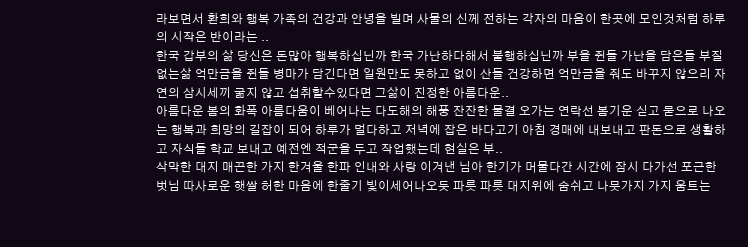라보면서 환희와 행복 가족의 건강과 안녕을 빌며 사물의 신께 전하는 각자의 마음이 한곳에 모인것처럼 하루의 시작은 반이라는 ..
한국 갑부의 삶 당신은 돈많아 행복하십닌까 한국 가난하다해서 불행하십닌까 부을 쥔들 가난을 담은들 부질없는삶 억만금을 쥔들 병마가 담긴다면 일원만도 못하고 없이 산들 건강하면 억만금을 줘도 바꾸지 않으리 자연의 삼시세끼 굶지 않고 섭취할수있다면 그삶이 진정한 아름다운..
아름다운 봄의 화폭 아름다움이 베어나는 다도해의 해풍 잔잔한 물결 오가는 연락선 봄기운 싣고 묻으로 나오는 행복과 희망의 길잡이 되어 하루가 멀다하고 저녁에 잡은 바다고기 아침 경매에 내보내고 판돈으로 생활하고 자식들 학교 보내고 예전엔 적군을 두고 작업했는데 현실은 부..
삭막한 대지 매끈한 가지 한겨울 한파 인내와 사랑 이겨낸 님아 한기가 머물다간 시간에 잠시 다가선 포근한 벗님 따사로운 햇쌀 허한 마음에 한줄기 빛이세어나오듯 파릇 파릇 대지위에 숨쉬고 나뭇가지 가지 움트는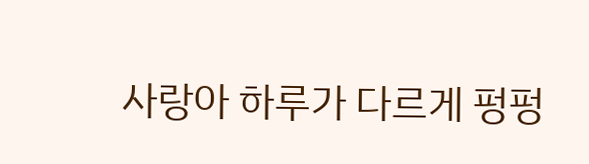사랑아 하루가 다르게 펑펑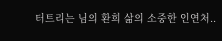터트리는 님의 환희 삶의 소중한 인연처..